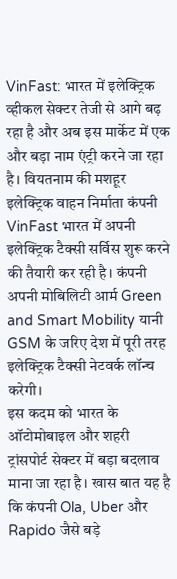VinFast: भारत में इलेक्ट्रिक व्हीकल सेक्टर तेजी से आगे बढ़ रहा है और अब इस मार्केट में एक और बड़ा नाम एंट्री करने जा रहा है। वियतनाम की मशहूर इलेक्ट्रिक वाहन निर्माता कंपनी VinFast भारत में अपनी इलेक्ट्रिक टैक्सी सर्विस शुरू करने की तैयारी कर रही है। कंपनी अपनी मोबिलिटी आर्म Green and Smart Mobility यानी GSM के जरिए देश में पूरी तरह इलेक्ट्रिक टैक्सी नेटवर्क लॉन्च करेगी।
इस कदम को भारत के ऑटोमोबाइल और शहरी ट्रांसपोर्ट सेक्टर में बड़ा बदलाव माना जा रहा है। खास बात यह है कि कंपनी Ola, Uber और Rapido जैसे बड़े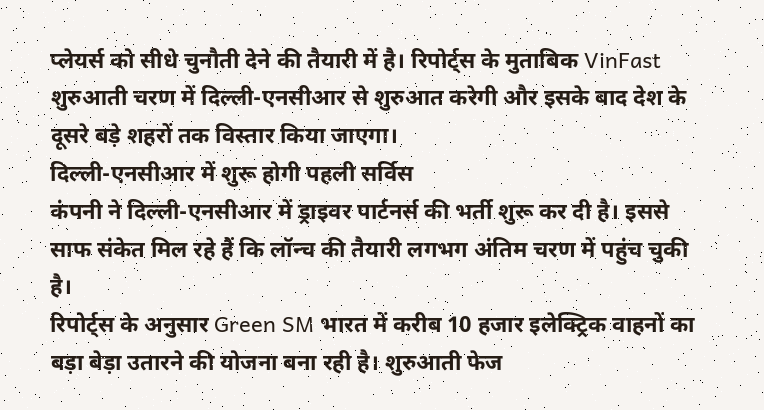प्लेयर्स को सीधे चुनौती देने की तैयारी में है। रिपोर्ट्स के मुताबिक VinFast शुरुआती चरण में दिल्ली-एनसीआर से शुरुआत करेगी और इसके बाद देश के दूसरे बड़े शहरों तक विस्तार किया जाएगा।
दिल्ली-एनसीआर में शुरू होगी पहली सर्विस
कंपनी ने दिल्ली-एनसीआर में ड्राइवर पार्टनर्स की भर्ती शुरू कर दी है। इससे साफ संकेत मिल रहे हैं कि लॉन्च की तैयारी लगभग अंतिम चरण में पहुंच चुकी है।
रिपोर्ट्स के अनुसार Green SM भारत में करीब 10 हजार इलेक्ट्रिक वाहनों का बड़ा बेड़ा उतारने की योजना बना रही है। शुरुआती फेज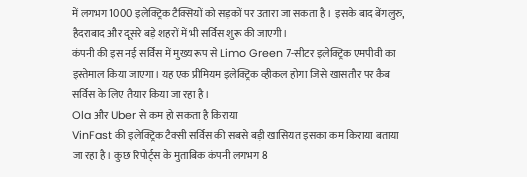में लगभग 1000 इलेक्ट्रिक टैक्सियों को सड़कों पर उतारा जा सकता है। इसके बाद बेंगलुरु, हैदराबाद और दूसरे बड़े शहरों में भी सर्विस शुरू की जाएगी।
कंपनी की इस नई सर्विस में मुख्य रूप से Limo Green 7-सीटर इलेक्ट्रिक एमपीवी का इस्तेमाल किया जाएगा। यह एक प्रीमियम इलेक्ट्रिक व्हीकल होगा जिसे खासतौर पर कैब सर्विस के लिए तैयार किया जा रहा है।
Ola और Uber से कम हो सकता है किराया
VinFast की इलेक्ट्रिक टैक्सी सर्विस की सबसे बड़ी खासियत इसका कम किराया बताया जा रहा है। कुछ रिपोर्ट्स के मुताबिक कंपनी लगभग 8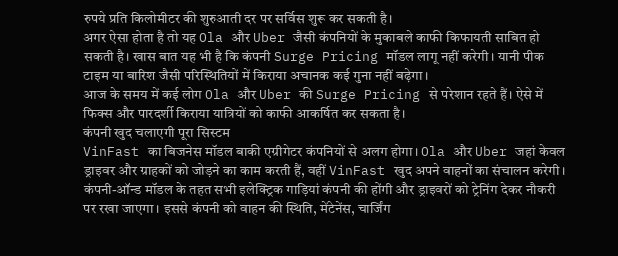रुपये प्रति किलोमीटर की शुरुआती दर पर सर्विस शुरू कर सकती है।
अगर ऐसा होता है तो यह Ola और Uber जैसी कंपनियों के मुकाबले काफी किफायती साबित हो सकती है। खास बात यह भी है कि कंपनी Surge Pricing मॉडल लागू नहीं करेगी। यानी पीक टाइम या बारिश जैसी परिस्थितियों में किराया अचानक कई गुना नहीं बढ़ेगा।
आज के समय में कई लोग Ola और Uber की Surge Pricing से परेशान रहते हैं। ऐसे में फिक्स और पारदर्शी किराया यात्रियों को काफी आकर्षित कर सकता है।
कंपनी खुद चलाएगी पूरा सिस्टम
VinFast का बिजनेस मॉडल बाकी एग्रीगेटर कंपनियों से अलग होगा। Ola और Uber जहां केवल ड्राइवर और ग्राहकों को जोड़ने का काम करती हैं, वहीं VinFast खुद अपने वाहनों का संचालन करेगी।
कंपनी-ऑन्ड मॉडल के तहत सभी इलेक्ट्रिक गाड़ियां कंपनी की होंगी और ड्राइवरों को ट्रेनिंग देकर नौकरी पर रखा जाएगा। इससे कंपनी को वाहन की स्थिति, मेंटेनेंस, चार्जिंग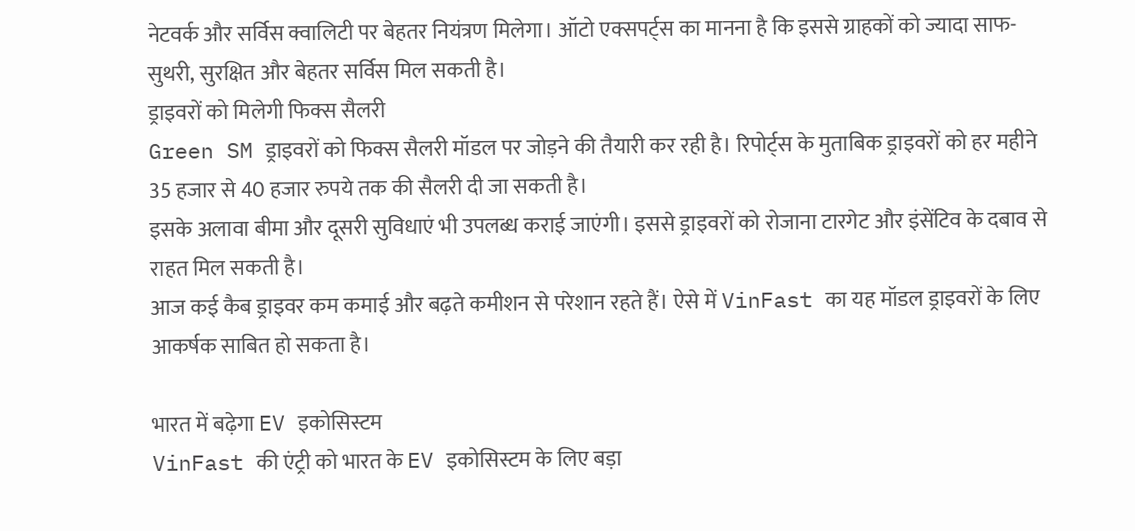नेटवर्क और सर्विस क्वालिटी पर बेहतर नियंत्रण मिलेगा। ऑटो एक्सपर्ट्स का मानना है कि इससे ग्राहकों को ज्यादा साफ-सुथरी, सुरक्षित और बेहतर सर्विस मिल सकती है।
ड्राइवरों को मिलेगी फिक्स सैलरी
Green SM ड्राइवरों को फिक्स सैलरी मॉडल पर जोड़ने की तैयारी कर रही है। रिपोर्ट्स के मुताबिक ड्राइवरों को हर महीने 35 हजार से 40 हजार रुपये तक की सैलरी दी जा सकती है।
इसके अलावा बीमा और दूसरी सुविधाएं भी उपलब्ध कराई जाएंगी। इससे ड्राइवरों को रोजाना टारगेट और इंसेंटिव के दबाव से राहत मिल सकती है।
आज कई कैब ड्राइवर कम कमाई और बढ़ते कमीशन से परेशान रहते हैं। ऐसे में VinFast का यह मॉडल ड्राइवरों के लिए आकर्षक साबित हो सकता है।

भारत में बढ़ेगा EV इकोसिस्टम
VinFast की एंट्री को भारत के EV इकोसिस्टम के लिए बड़ा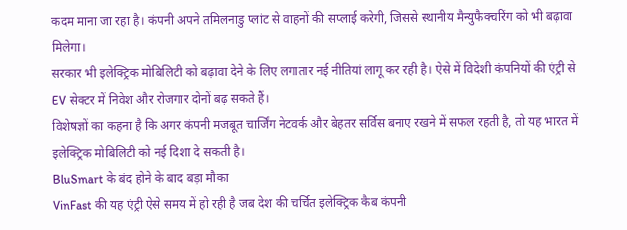कदम माना जा रहा है। कंपनी अपने तमिलनाडु प्लांट से वाहनों की सप्लाई करेगी, जिससे स्थानीय मैन्युफैक्चरिंग को भी बढ़ावा मिलेगा।
सरकार भी इलेक्ट्रिक मोबिलिटी को बढ़ावा देने के लिए लगातार नई नीतियां लागू कर रही है। ऐसे में विदेशी कंपनियों की एंट्री से EV सेक्टर में निवेश और रोजगार दोनों बढ़ सकते हैं।
विशेषज्ञों का कहना है कि अगर कंपनी मजबूत चार्जिंग नेटवर्क और बेहतर सर्विस बनाए रखने में सफल रहती है, तो यह भारत में इलेक्ट्रिक मोबिलिटी को नई दिशा दे सकती है।
BluSmart के बंद होने के बाद बड़ा मौका
VinFast की यह एंट्री ऐसे समय में हो रही है जब देश की चर्चित इलेक्ट्रिक कैब कंपनी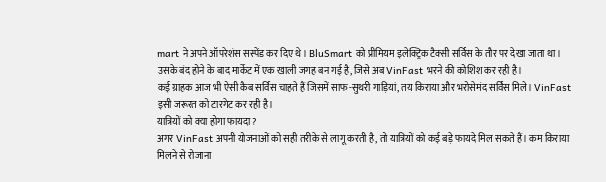mart ने अपने ऑपरेशंस सस्पेंड कर दिए थे। BluSmart को प्रीमियम इलेक्ट्रिक टैक्सी सर्विस के तौर पर देखा जाता था। उसके बंद होने के बाद मार्केट में एक खाली जगह बन गई है, जिसे अब VinFast भरने की कोशिश कर रही है।
कई ग्राहक आज भी ऐसी कैब सर्विस चाहते हैं जिसमें साफ-सुथरी गाड़ियां, तय किराया और भरोसेमंद सर्विस मिले। VinFast इसी जरूरत को टारगेट कर रही है।
यात्रियों को क्या होगा फायदा?
अगर VinFast अपनी योजनाओं को सही तरीके से लागू करती है, तो यात्रियों को कई बड़े फायदे मिल सकते हैं। कम किराया मिलने से रोजाना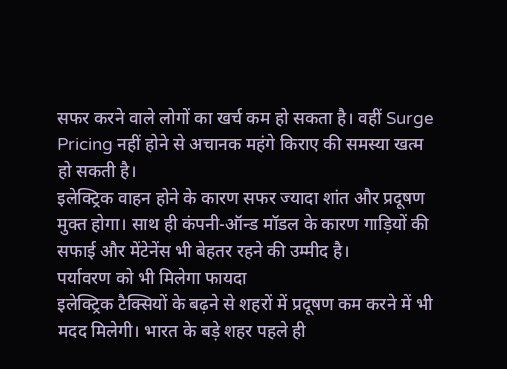सफर करने वाले लोगों का खर्च कम हो सकता है। वहीं Surge Pricing नहीं होने से अचानक महंगे किराए की समस्या खत्म हो सकती है।
इलेक्ट्रिक वाहन होने के कारण सफर ज्यादा शांत और प्रदूषण मुक्त होगा। साथ ही कंपनी-ऑन्ड मॉडल के कारण गाड़ियों की सफाई और मेंटेनेंस भी बेहतर रहने की उम्मीद है।
पर्यावरण को भी मिलेगा फायदा
इलेक्ट्रिक टैक्सियों के बढ़ने से शहरों में प्रदूषण कम करने में भी मदद मिलेगी। भारत के बड़े शहर पहले ही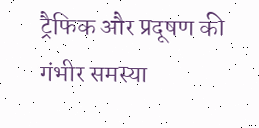ट्रैफिक और प्रदूषण की गंभीर समस्या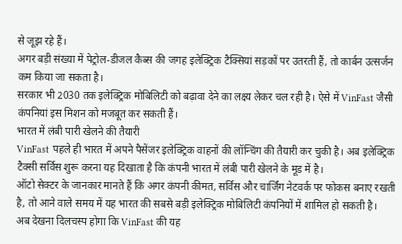से जूझ रहे हैं।
अगर बड़ी संख्या में पेट्रोल-डीजल कैब्स की जगह इलेक्ट्रिक टैक्सियां सड़कों पर उतरती हैं, तो कार्बन उत्सर्जन कम किया जा सकता है।
सरकार भी 2030 तक इलेक्ट्रिक मोबिलिटी को बढ़ावा देने का लक्ष्य लेकर चल रही है। ऐसे में VinFast जैसी कंपनियां इस मिशन को मजबूत कर सकती हैं।
भारत में लंबी पारी खेलने की तैयारी
VinFast पहले ही भारत में अपने पैसेंजर इलेक्ट्रिक वाहनों की लॉन्चिंग की तैयारी कर चुकी है। अब इलेक्ट्रिक टैक्सी सर्विस शुरू करना यह दिखाता है कि कंपनी भारत में लंबी पारी खेलने के मूड में है।
ऑटो सेक्टर के जानकार मानते हैं कि अगर कंपनी कीमत, सर्विस और चार्जिंग नेटवर्क पर फोकस बनाए रखती है, तो आने वाले समय में यह भारत की सबसे बड़ी इलेक्ट्रिक मोबिलिटी कंपनियों में शामिल हो सकती है।
अब देखना दिलचस्प होगा कि VinFast की यह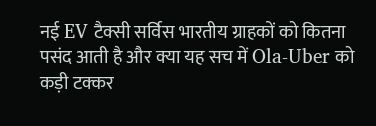नई EV टैक्सी सर्विस भारतीय ग्राहकों को कितना पसंद आती है और क्या यह सच में Ola-Uber को कड़ी टक्कर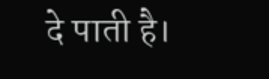दे पाती है।